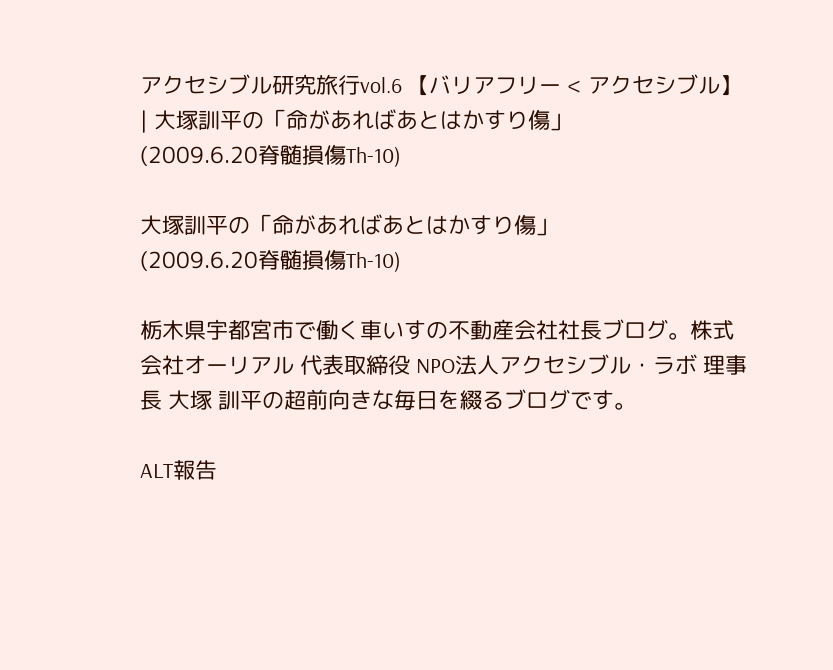アクセシブル研究旅行vol.6 【バリアフリー < アクセシブル】 | 大塚訓平の「命があればあとはかすり傷」                   (2009.6.20脊髄損傷Th-10)

大塚訓平の「命があればあとはかすり傷」                   (2009.6.20脊髄損傷Th-10)

栃木県宇都宮市で働く車いすの不動産会社社長ブログ。株式会社オーリアル 代表取締役 NPO法人アクセシブル・ラボ 理事長 大塚 訓平の超前向きな毎日を綴るブログです。

ALT報告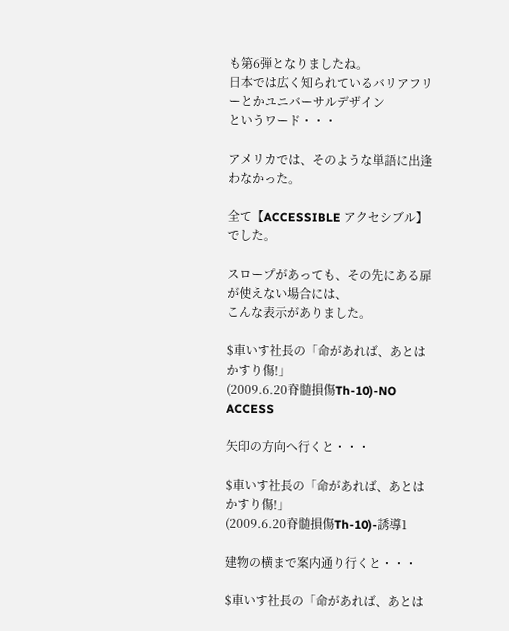も第6弾となりましたね。
日本では広く知られているバリアフリーとかユニバーサルデザイン
というワード・・・

アメリカでは、そのような単語に出逢わなかった。

全て【ACCESSIBLE アクセシブル】でした。

スロープがあっても、その先にある扉が使えない場合には、
こんな表示がありました。

$車いす社長の「命があれば、あとはかすり傷!」                                     (2009.6.20脊髄損傷Th-10)-NO ACCESS

矢印の方向へ行くと・・・

$車いす社長の「命があれば、あとはかすり傷!」                                     (2009.6.20脊髄損傷Th-10)-誘導1

建物の横まで案内通り行くと・・・

$車いす社長の「命があれば、あとは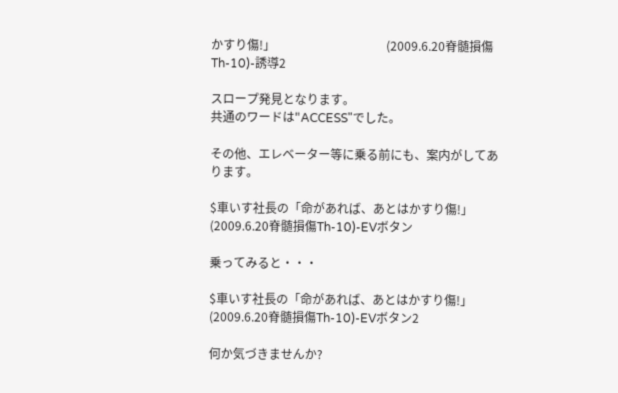かすり傷!」                                     (2009.6.20脊髄損傷Th-10)-誘導2

スロープ発見となります。
共通のワードは"ACCESS"でした。

その他、エレベーター等に乗る前にも、案内がしてあります。

$車いす社長の「命があれば、あとはかすり傷!」                                     (2009.6.20脊髄損傷Th-10)-EVボタン

乗ってみると・・・

$車いす社長の「命があれば、あとはかすり傷!」                                     (2009.6.20脊髄損傷Th-10)-EVボタン2

何か気づきませんか?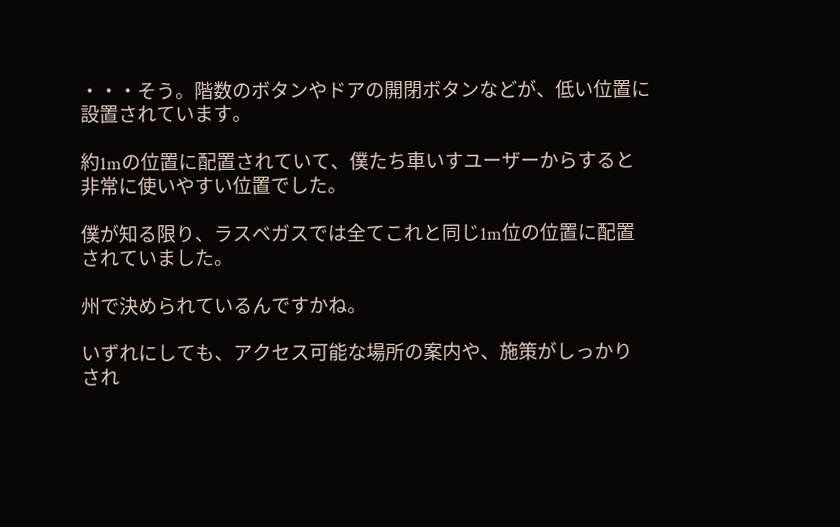・・・そう。階数のボタンやドアの開閉ボタンなどが、低い位置に
設置されています。

約1mの位置に配置されていて、僕たち車いすユーザーからすると
非常に使いやすい位置でした。

僕が知る限り、ラスベガスでは全てこれと同じ1m位の位置に配置
されていました。

州で決められているんですかね。

いずれにしても、アクセス可能な場所の案内や、施策がしっかり
され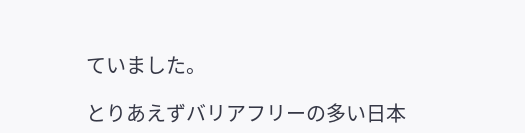ていました。

とりあえずバリアフリーの多い日本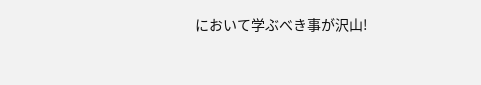において学ぶべき事が沢山!